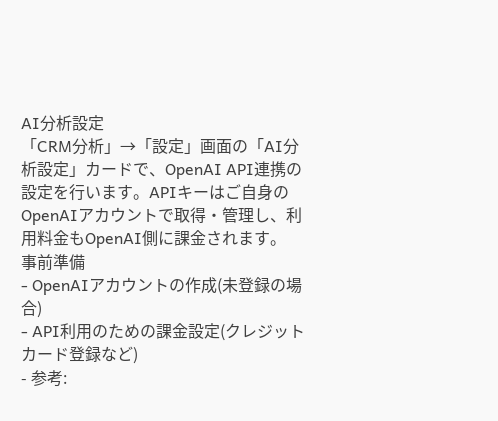AI分析設定
「CRM分析」→「設定」画面の「AI分析設定」カードで、OpenAI API連携の設定を行います。APIキーはご自身のOpenAIアカウントで取得・管理し、利用料金もOpenAI側に課金されます。
事前準備
- OpenAIアカウントの作成(未登録の場合)
- API利用のための課金設定(クレジットカード登録など)
- 参考: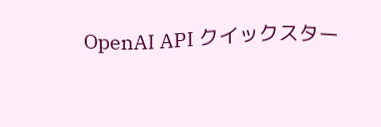OpenAI API クイックスター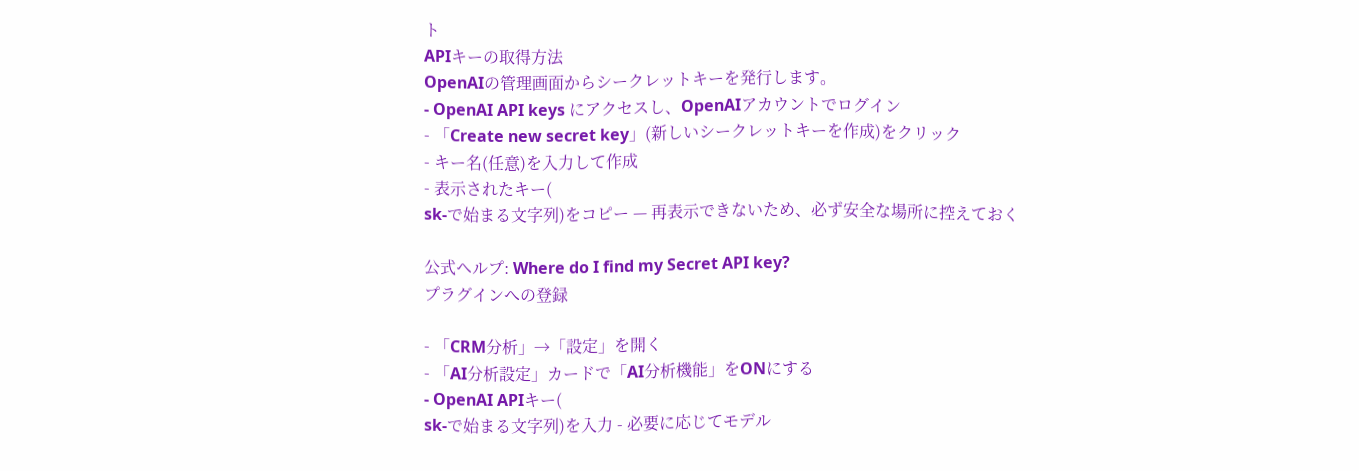ト
APIキーの取得方法
OpenAIの管理画面からシークレットキーを発行します。
- OpenAI API keys にアクセスし、OpenAIアカウントでログイン
- 「Create new secret key」(新しいシークレットキーを作成)をクリック
- キー名(任意)を入力して作成
- 表示されたキー(
sk-で始まる文字列)をコピー — 再表示できないため、必ず安全な場所に控えておく

公式ヘルプ: Where do I find my Secret API key?
プラグインへの登録

- 「CRM分析」→「設定」を開く
- 「AI分析設定」カードで「AI分析機能」をONにする
- OpenAI APIキー(
sk-で始まる文字列)を入力 - 必要に応じてモデル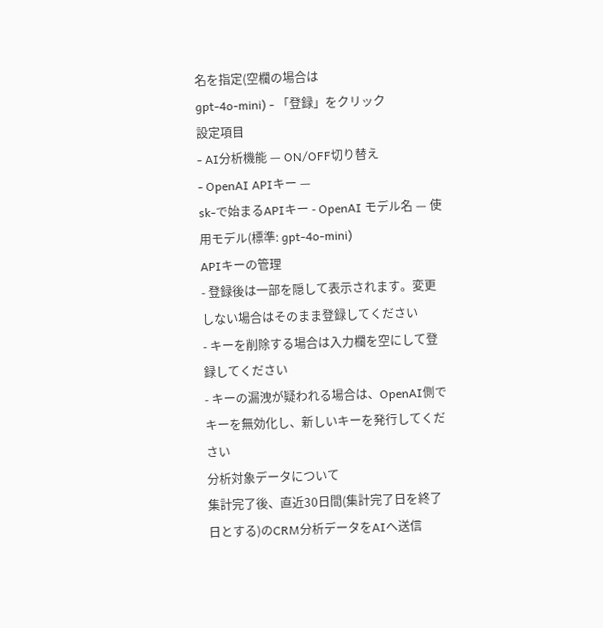名を指定(空欄の場合は
gpt-4o-mini) - 「登録」をクリック
設定項目
- AI分析機能 — ON/OFF切り替え
- OpenAI APIキー —
sk-で始まるAPIキー - OpenAI モデル名 — 使用モデル(標準: gpt-4o-mini)
APIキーの管理
- 登録後は一部を隠して表示されます。変更しない場合はそのまま登録してください
- キーを削除する場合は入力欄を空にして登録してください
- キーの漏洩が疑われる場合は、OpenAI側でキーを無効化し、新しいキーを発行してください
分析対象データについて
集計完了後、直近30日間(集計完了日を終了日とする)のCRM分析データをAIへ送信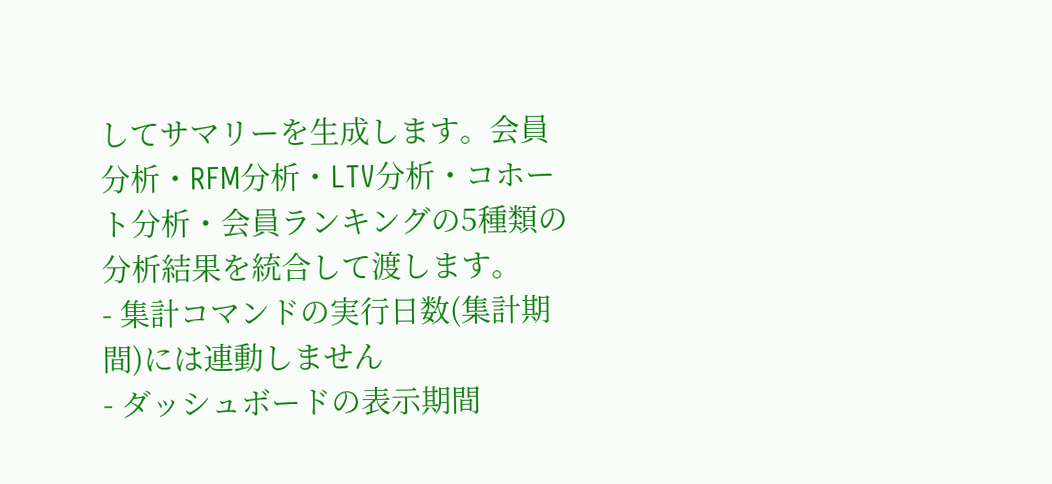してサマリーを生成します。会員分析・RFM分析・LTV分析・コホート分析・会員ランキングの5種類の分析結果を統合して渡します。
- 集計コマンドの実行日数(集計期間)には連動しません
- ダッシュボードの表示期間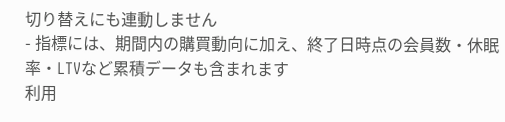切り替えにも連動しません
- 指標には、期間内の購買動向に加え、終了日時点の会員数・休眠率・LTVなど累積データも含まれます
利用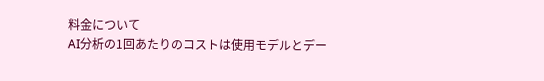料金について
AI分析の1回あたりのコストは使用モデルとデー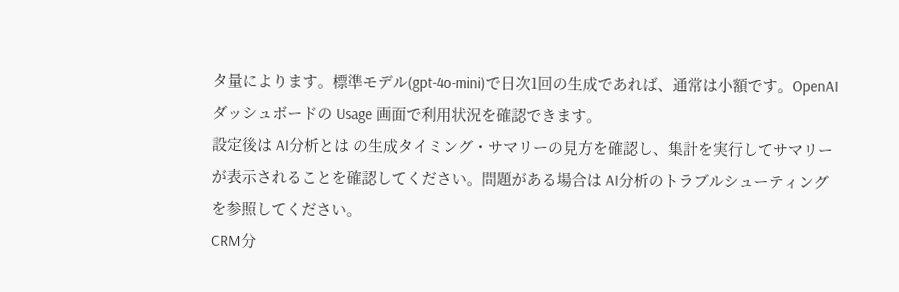タ量によります。標準モデル(gpt-4o-mini)で日次1回の生成であれば、通常は小額です。OpenAIダッシュボードの Usage 画面で利用状況を確認できます。
設定後は AI分析とは の生成タイミング・サマリーの見方を確認し、集計を実行してサマリーが表示されることを確認してください。問題がある場合は AI分析のトラブルシューティング を参照してください。
CRM分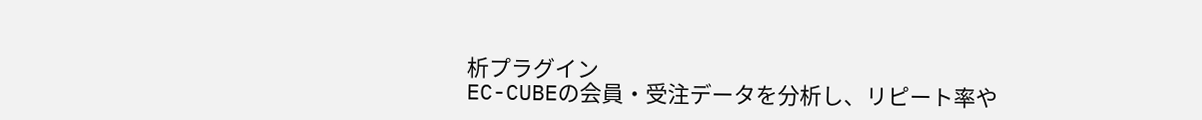析プラグイン
EC-CUBEの会員・受注データを分析し、リピート率や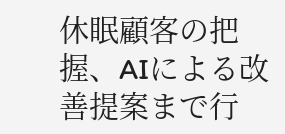休眠顧客の把握、AIによる改善提案まで行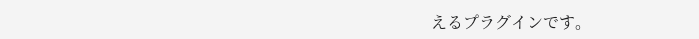えるプラグインです。